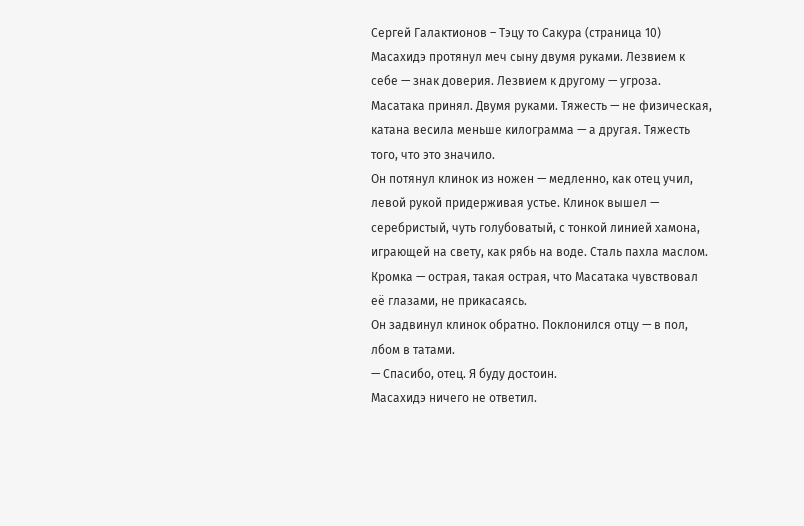Сергей Галактионов – Тэцу то Сакура (страница 10)
Масахидэ протянул меч сыну двумя руками. Лезвием к себе — знак доверия. Лезвием к другому — угроза.
Масатака принял. Двумя руками. Тяжесть — не физическая, катана весила меньше килограмма — а другая. Тяжесть того, что это значило.
Он потянул клинок из ножен — медленно, как отец учил, левой рукой придерживая устье. Клинок вышел — серебристый, чуть голубоватый, с тонкой линией хамона, играющей на свету, как рябь на воде. Сталь пахла маслом. Кромка — острая, такая острая, что Масатака чувствовал её глазами, не прикасаясь.
Он задвинул клинок обратно. Поклонился отцу — в пол, лбом в татами.
— Спасибо, отец. Я буду достоин.
Масахидэ ничего не ответил.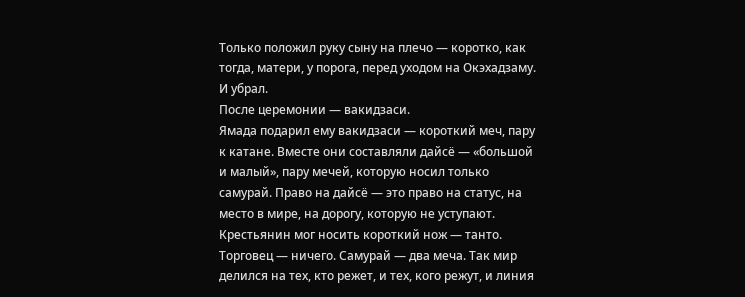Только положил руку сыну на плечо — коротко, как тогда, матери, у порога, перед уходом на Окэхадзаму. И убрал.
После церемонии — вакидзаси.
Ямада подарил ему вакидзаси — короткий меч, пару к катане. Вместе они составляли дайсё — «большой и малый», пару мечей, которую носил только самурай. Право на дайсё — это право на статус, на место в мире, на дорогу, которую не уступают. Крестьянин мог носить короткий нож — танто. Торговец — ничего. Самурай — два меча. Так мир делился на тех, кто режет, и тех, кого режут, и линия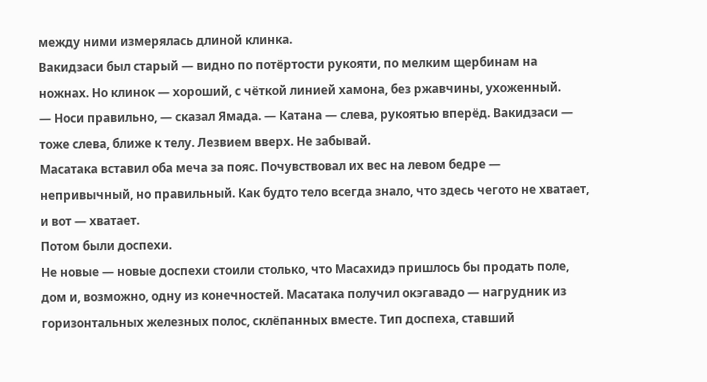между ними измерялась длиной клинка.
Вакидзаси был старый — видно по потёртости рукояти, по мелким щербинам на ножнах. Но клинок — хороший, с чёткой линией хамона, без ржавчины, ухоженный.
— Носи правильно, — сказал Ямада. — Катана — слева, рукоятью вперёд. Вакидзаси — тоже слева, ближе к телу. Лезвием вверх. Не забывай.
Масатака вставил оба меча за пояс. Почувствовал их вес на левом бедре — непривычный, но правильный. Как будто тело всегда знало, что здесь чегото не хватает, и вот — хватает.
Потом были доспехи.
Не новые — новые доспехи стоили столько, что Масахидэ пришлось бы продать поле, дом и, возможно, одну из конечностей. Масатака получил окэгавадо — нагрудник из горизонтальных железных полос, склёпанных вместе. Тип доспеха, ставший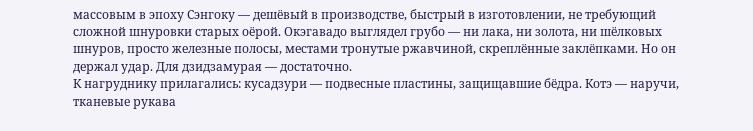массовым в эпоху Сэнгоку — дешёвый в производстве, быстрый в изготовлении, не требующий сложной шнуровки старых оёрой. Окэгавадо выглядел грубо — ни лака, ни золота, ни шёлковых шнуров, просто железные полосы, местами тронутые ржавчиной, скреплённые заклёпками. Но он держал удар. Для дзидзамурая — достаточно.
К нагруднику прилагались: кусадзури — подвесные пластины, защищавшие бёдра. Котэ — наручи, тканевые рукава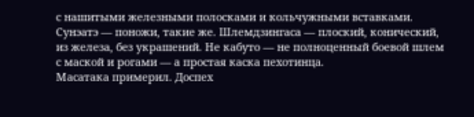с нашитыми железными полосками и кольчужными вставками. Сунэатэ — поножи, такие же. Шлемдзингаса — плоский, конический, из железа, без украшений. Не кабуто — не полноценный боевой шлем с маской и рогами — а простая каска пехотинца.
Масатака примерил. Доспех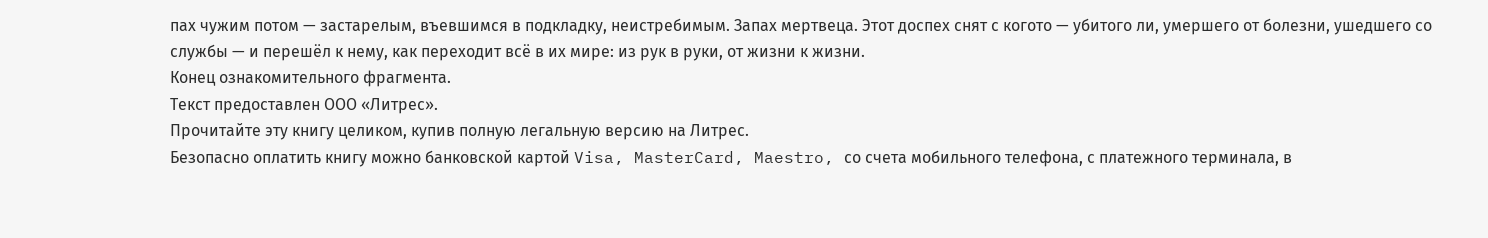пах чужим потом — застарелым, въевшимся в подкладку, неистребимым. Запах мертвеца. Этот доспех снят с когото — убитого ли, умершего от болезни, ушедшего со службы — и перешёл к нему, как переходит всё в их мире: из рук в руки, от жизни к жизни.
Конец ознакомительного фрагмента.
Текст предоставлен ООО «Литрес».
Прочитайте эту книгу целиком, купив полную легальную версию на Литрес.
Безопасно оплатить книгу можно банковской картой Visa, MasterCard, Maestro, со счета мобильного телефона, с платежного терминала, в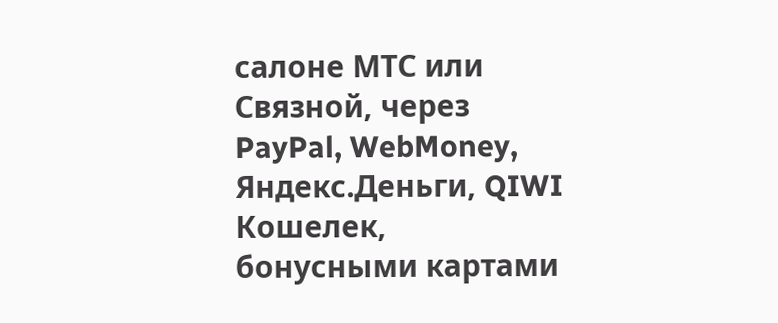салоне МТС или Связной, через PayPal, WebMoney, Яндекс.Деньги, QIWI Кошелек, бонусными картами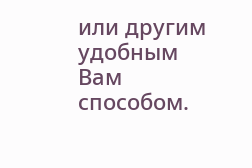или другим удобным Вам способом.